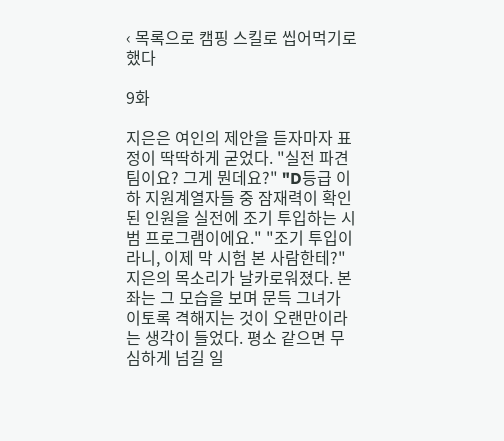‹ 목록으로 캠핑 스킬로 씹어먹기로 했다

9화

지은은 여인의 제안을 듣자마자 표정이 딱딱하게 굳었다. "실전 파견팀이요? 그게 뭔데요?" "D등급 이하 지원계열자들 중 잠재력이 확인된 인원을 실전에 조기 투입하는 시범 프로그램이에요." "조기 투입이라니, 이제 막 시험 본 사람한테?" 지은의 목소리가 날카로워졌다. 본좌는 그 모습을 보며 문득 그녀가 이토록 격해지는 것이 오랜만이라는 생각이 들었다. 평소 같으면 무심하게 넘길 일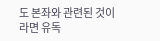도 본좌와 관련된 것이라면 유독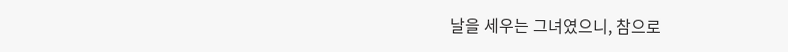날을 세우는 그녀였으니, 참으로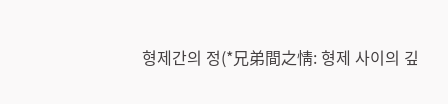형제간의 정(*兄弟間之情: 형제 사이의 깊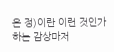은 정)이란 이런 것인가 하는 감상마저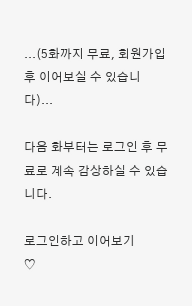...(5화까지 무료, 회원가입 후 이어보실 수 있습니다)...

다음 화부터는 로그인 후 무료로 계속 감상하실 수 있습니다.

로그인하고 이어보기
♡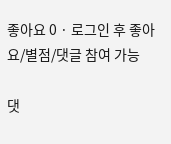좋아요 0 · 로그인 후 좋아요/별점/댓글 참여 가능

댓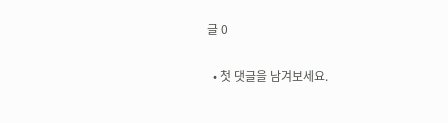글 0

  • 첫 댓글을 남겨보세요.